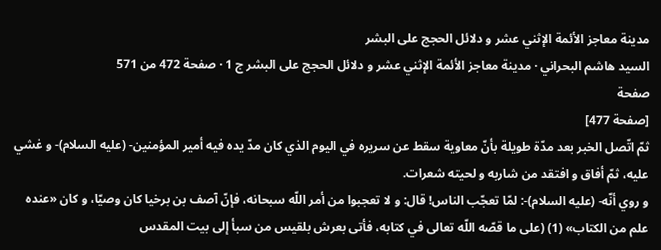مدينة معاجز الأئمة الإثني عشر و دلائل الحجج على البشر
السيد هاشم البحراني · مدينة معاجز الأئمة الإثني عشر و دلائل الحجج على البشر ج 1 · صفحة 472 من 571
صفحة
[صفحة 477]
ثمّ اتّصل الخبر بعد مدّة طويلة بأنّ معاوية سقط عن سريره في اليوم الذي كان مدّ يده فيه أمير المؤمنين- (عليه السلام)- و غشي عليه، ثمّ أفاق و افتقد من شاربه و لحيته شعرات.
و روي أنّه- (عليه السلام)-: لمّا تعجّب الناس! قال: و لا تعجبوا من أمر اللّه سبحانه، فإنّ آصف بن برخيا كان وصيّا، و كان «عنده علم من الكتاب» (1) (على ما قصّه اللّه تعالى في كتابه، فأتى بعرش بلقيس من سبأ إلى بيت المقدس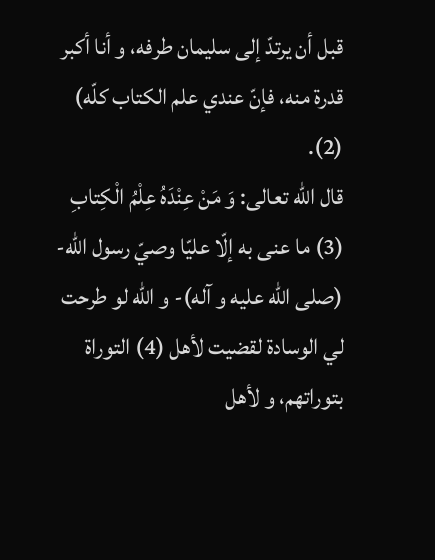قبل أن يرتدّ إلى سليمان طرفه، و أنا أكبر قدرة منه، فإنّ عندي علم الكتاب كلّه) (2).
قال اللّه تعالى: وَ مَنْ عِنْدَهُ عِلْمُ الْكِتابِ (3) ما عنى به إلّا عليّا وصيّ رسول اللّه- (صلى اللّه عليه و آله)- و اللّه لو طرحت لي الوسادة لقضيت لأهل (4) التوراة بتوراتهم، و لأهل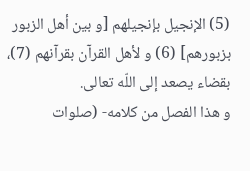(5) الإنجيل بإنجيلهم [و بين أهل الزبور بزبورهم] (6) و لأهل القرآن بقرآنهم (7)، بقضاء يصعد إلى اللّه تعالى.
و هذا الفصل من كلامه- (صلوات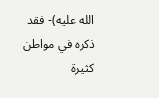الله عليه)- فقد ذكره في مواطن كثيرة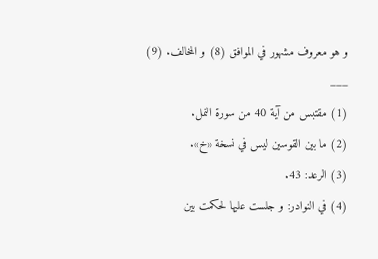و هو معروف مشهور في الموافق (8) و المخالف. (9)
___
(1) مقتبس من آية 40 من سورة النمل.
(2) ما بين القوسين ليس في نسخة «خ».
(3) الرعد: 43.
(4) في النوادر: و جلست عليها لحكمت بين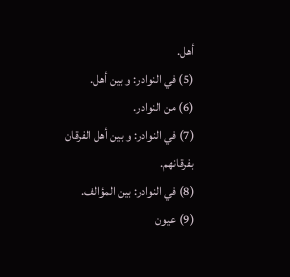أهل.
(5) في النوادر: و بين أهل.
(6) من النوادر.
(7) في النوادر: و بين أهل الفرقان بفرقانهم.
(8) في النوادر: بين المؤالف.
(9) عيون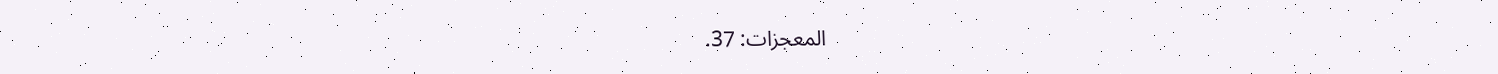المعجزات: 37.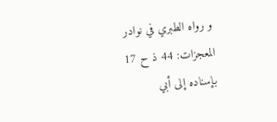و رواه الطبري في نوادر المعجزات: 44 ذ ح 17 بإسناده إلى أبي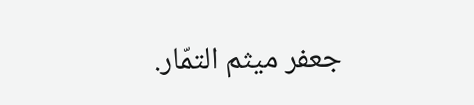جعفر ميثم التمّار.